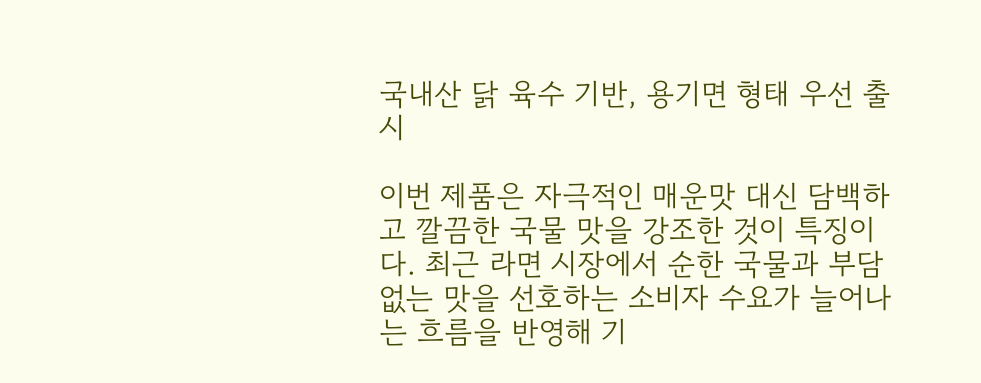국내산 닭 육수 기반, 용기면 형태 우선 출시

이번 제품은 자극적인 매운맛 대신 담백하고 깔끔한 국물 맛을 강조한 것이 특징이다. 최근 라면 시장에서 순한 국물과 부담 없는 맛을 선호하는 소비자 수요가 늘어나는 흐름을 반영해 기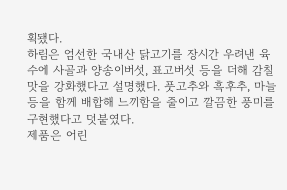획됐다.
하림은 엄선한 국내산 닭고기를 장시간 우려낸 육수에 사골과 양송이버섯, 표고버섯 등을 더해 감칠맛을 강화했다고 설명했다. 풋고추와 흑후추, 마늘 등을 함께 배합해 느끼함을 줄이고 깔끔한 풍미를 구현했다고 덧붙였다.
제품은 어린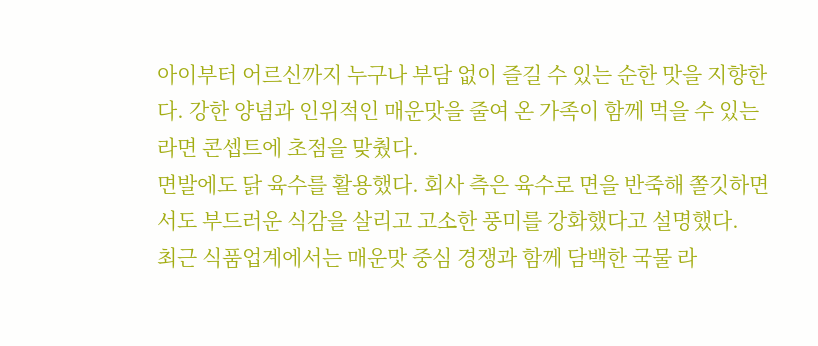아이부터 어르신까지 누구나 부담 없이 즐길 수 있는 순한 맛을 지향한다. 강한 양념과 인위적인 매운맛을 줄여 온 가족이 함께 먹을 수 있는 라면 콘셉트에 초점을 맞췄다.
면발에도 닭 육수를 활용했다. 회사 측은 육수로 면을 반죽해 쫄깃하면서도 부드러운 식감을 살리고 고소한 풍미를 강화했다고 설명했다.
최근 식품업계에서는 매운맛 중심 경쟁과 함께 담백한 국물 라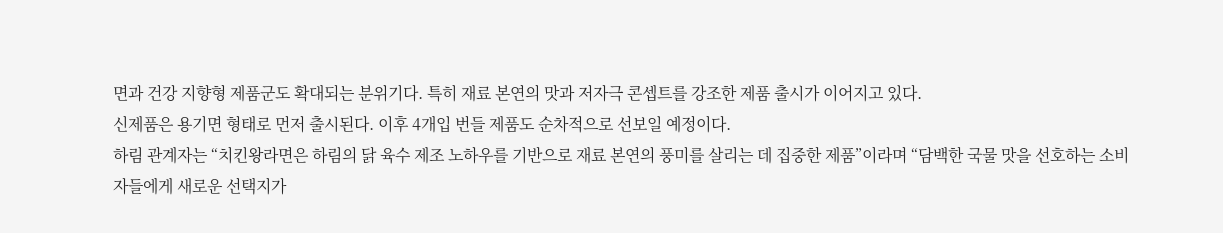면과 건강 지향형 제품군도 확대되는 분위기다. 특히 재료 본연의 맛과 저자극 콘셉트를 강조한 제품 출시가 이어지고 있다.
신제품은 용기면 형태로 먼저 출시된다. 이후 4개입 번들 제품도 순차적으로 선보일 예정이다.
하림 관계자는 “치킨왕라면은 하림의 닭 육수 제조 노하우를 기반으로 재료 본연의 풍미를 살리는 데 집중한 제품”이라며 “담백한 국물 맛을 선호하는 소비자들에게 새로운 선택지가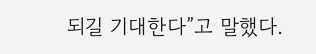되길 기대한다”고 말했다.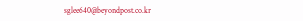sglee640@beyondpost.co.kr